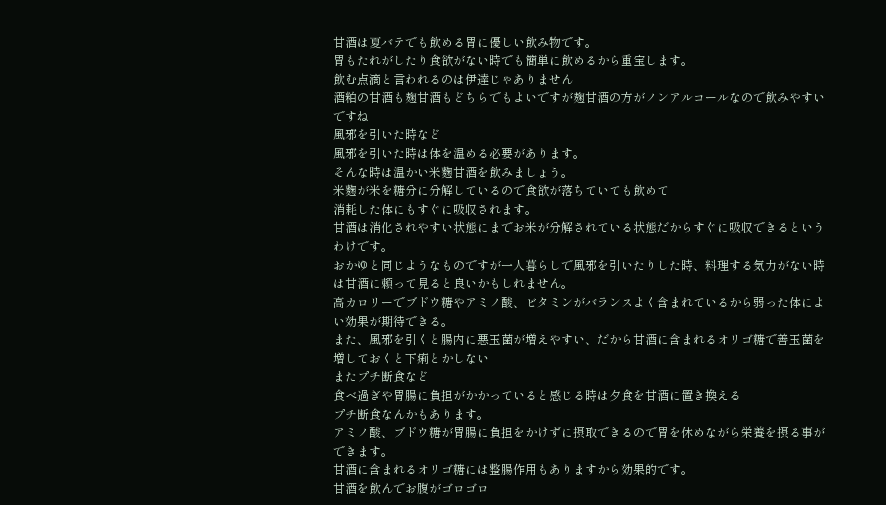甘酒は夏バテでも飲める胃に優しい飲み物です。
胃もたれがしたり食欲がない時でも簡単に飲めるから重宝します。
飲む点滴と言われるのは伊達じゃありません
酒粕の甘酒も麹甘酒もどちらでもよいですが麹甘酒の方がノンアルコールなので飲みやすいですね
風邪を引いた時など
風邪を引いた時は体を温める必要があります。
そんな時は温かい米麴甘酒を飲みましょう。
米麴が米を糖分に分解しているので食欲が落ちていても飲めて
消耗した体にもすぐに吸収されます。
甘酒は消化されやすい状態にまでお米が分解されている状態だからすぐに吸収できるというわけです。
おかゆと同じようなものですが一人暮らしで風邪を引いたりした時、料理する気力がない時は甘酒に頼って見ると良いかもしれません。
高カロリーでブドウ糖やアミノ酸、ビタミンがバランスよく含まれているから弱った体によい効果が期待できる。
また、風邪を引くと腸内に悪玉菌が増えやすい、だから甘酒に含まれるオリゴ糖で善玉菌を増しておくと下痢とかしない
またプチ断食など
食べ過ぎや胃腸に負担がかかっていると感じる時は夕食を甘酒に置き換える
プチ断食なんかもあります。
アミノ酸、ブドウ糖が胃腸に負担をかけずに摂取できるので胃を休めながら栄養を摂る事ができます。
甘酒に含まれるオリゴ糖には整腸作用もありますから効果的です。
甘酒を飲んでお腹がゴロゴロ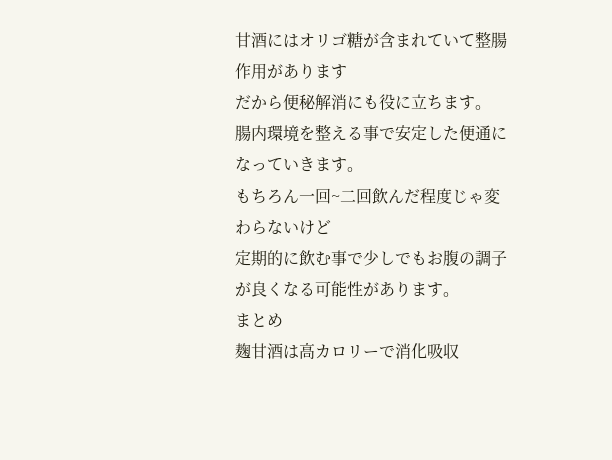甘酒にはオリゴ糖が含まれていて整腸作用があります
だから便秘解消にも役に立ちます。
腸内環境を整える事で安定した便通になっていきます。
もちろん一回~二回飲んだ程度じゃ変わらないけど
定期的に飲む事で少しでもお腹の調子が良くなる可能性があります。
まとめ
麹甘酒は高カロリーで消化吸収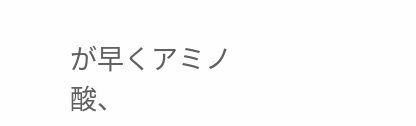が早くアミノ酸、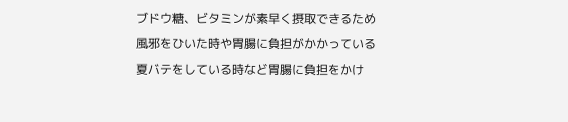ブドウ糖、ビタミンが素早く摂取できるため
風邪をひいた時や胃腸に負担がかかっている
夏バテをしている時など胃腸に負担をかけ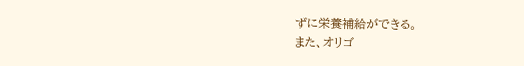ずに栄養補給ができる。
また、オリゴ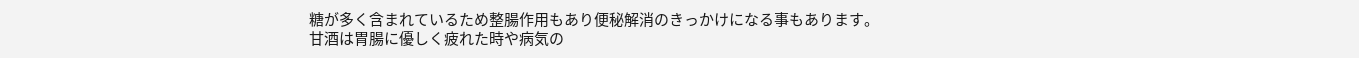糖が多く含まれているため整腸作用もあり便秘解消のきっかけになる事もあります。
甘酒は胃腸に優しく疲れた時や病気の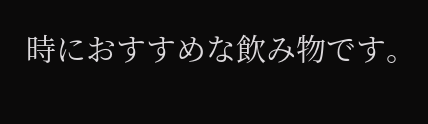時におすすめな飲み物です。